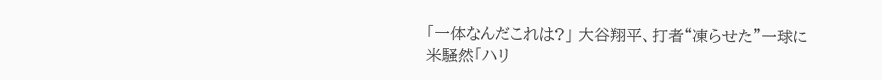「一体なんだこれは?」 大谷翔平、打者“凍らせた”一球に米騒然「ハリ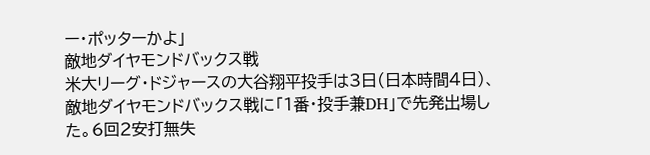ー・ポッターかよ」
敵地ダイヤモンドバックス戦
米大リーグ・ドジャースの大谷翔平投手は3日(日本時間4日)、敵地ダイヤモンドバックス戦に「1番・投手兼DH」で先発出場した。6回2安打無失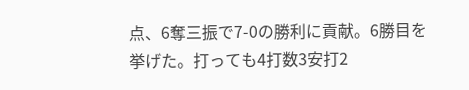点、6奪三振で7-0の勝利に貢献。6勝目を挙げた。打っても4打数3安打2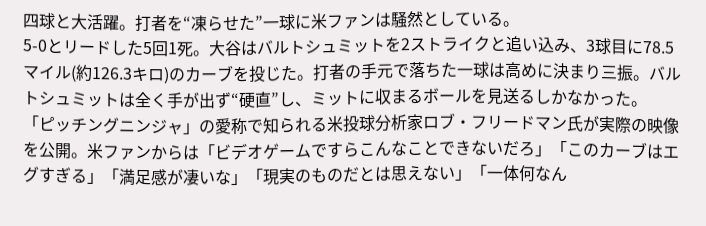四球と大活躍。打者を“凍らせた”一球に米ファンは騒然としている。
5-0とリードした5回1死。大谷はバルトシュミットを2ストライクと追い込み、3球目に78.5マイル(約126.3キロ)のカーブを投じた。打者の手元で落ちた一球は高めに決まり三振。バルトシュミットは全く手が出ず“硬直”し、ミットに収まるボールを見送るしかなかった。
「ピッチングニンジャ」の愛称で知られる米投球分析家ロブ・フリードマン氏が実際の映像を公開。米ファンからは「ビデオゲームですらこんなことできないだろ」「このカーブはエグすぎる」「満足感が凄いな」「現実のものだとは思えない」「一体何なん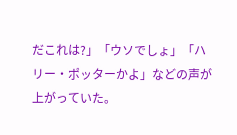だこれは?」「ウソでしょ」「ハリー・ポッターかよ」などの声が上がっていた。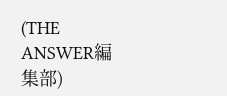(THE ANSWER編集部)